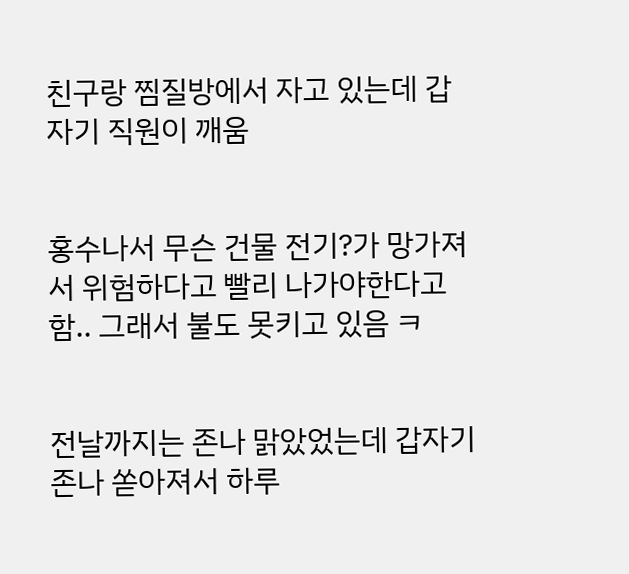친구랑 찜질방에서 자고 있는데 갑자기 직원이 깨움


홍수나서 무슨 건물 전기?가 망가져서 위험하다고 빨리 나가야한다고함.. 그래서 불도 못키고 있음 ㅋ


전날까지는 존나 맑았었는데 갑자기 존나 쏟아져서 하루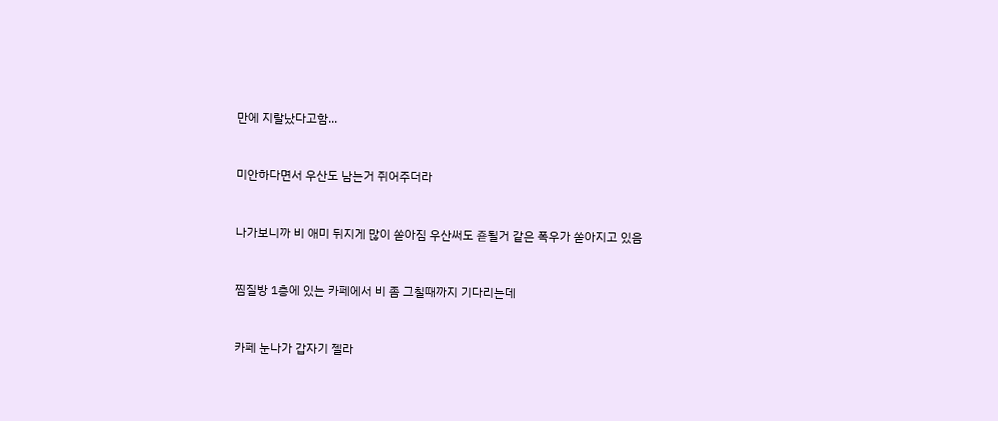만에 지랄났다고함...


미안하다면서 우산도 남는거 쥐어주더라


나가보니까 비 애미 뒤지게 많이 쏟아짐 우산써도 죧될거 같은 폭우가 쏟아지고 있음


찜질방 1층에 있는 카페에서 비 좀 그칠때까지 기다리는데


카페 눈나가 갑자기 젤라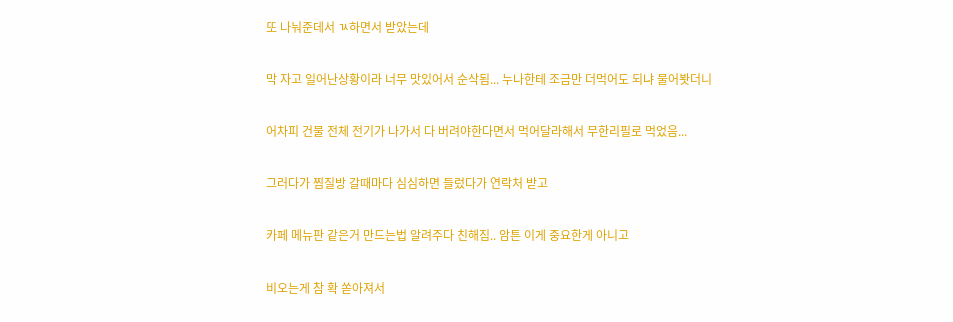또 나눠준데서 ㄳ하면서 받았는데


막 자고 일어난상황이라 너무 맛있어서 순삭됨... 누나한테 조금만 더먹어도 되냐 물어봣더니


어차피 건물 전체 전기가 나가서 다 버려야한다면서 먹어달라해서 무한리필로 먹었음...


그러다가 찜질방 갈때마다 심심하면 들렀다가 연락처 받고


카페 메뉴판 같은거 만드는법 알려주다 친해짐.. 암튼 이게 중요한게 아니고


비오는게 참 확 쏟아져서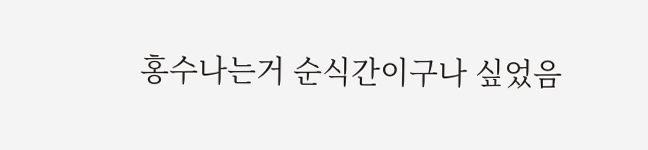홍수나는거 순식간이구나 싶었음